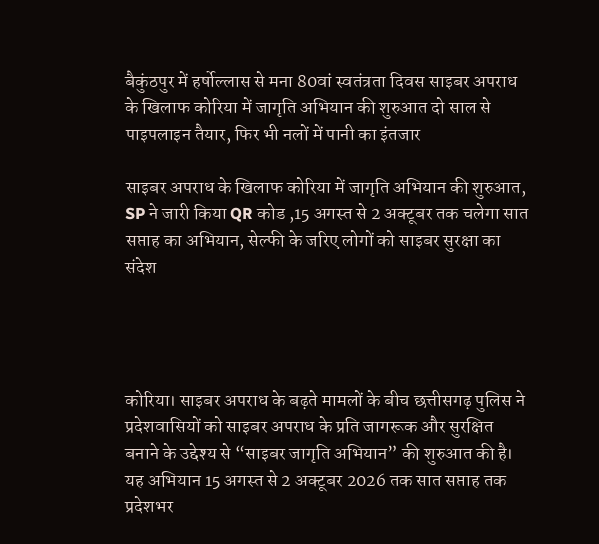बैकुंठपुर में हर्षोल्लास से मना 80वां स्वतंत्रता दिवस साइबर अपराध के खिलाफ कोरिया में जागृति अभियान की शुरुआत दो साल से पाइपलाइन तैयार, फिर भी नलों में पानी का इंतजार

साइबर अपराध के खिलाफ कोरिया में जागृति अभियान की शुरुआत, SP ने जारी किया QR कोड ,15 अगस्त से 2 अक्टूबर तक चलेगा सात सप्ताह का अभियान, सेल्फी के जरिए लोगों को साइबर सुरक्षा का संदेश




कोरिया। साइबर अपराध के बढ़ते मामलों के बीच छत्तीसगढ़ पुलिस ने प्रदेशवासियों को साइबर अपराध के प्रति जागरूक और सुरक्षित बनाने के उद्देश्य से “साइबर जागृति अभियान” की शुरुआत की है। यह अभियान 15 अगस्त से 2 अक्टूबर 2026 तक सात सप्ताह तक प्रदेशभर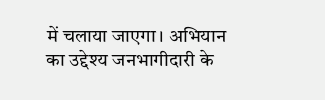में चलाया जाएगा। अभियान का उद्देश्य जनभागीदारी के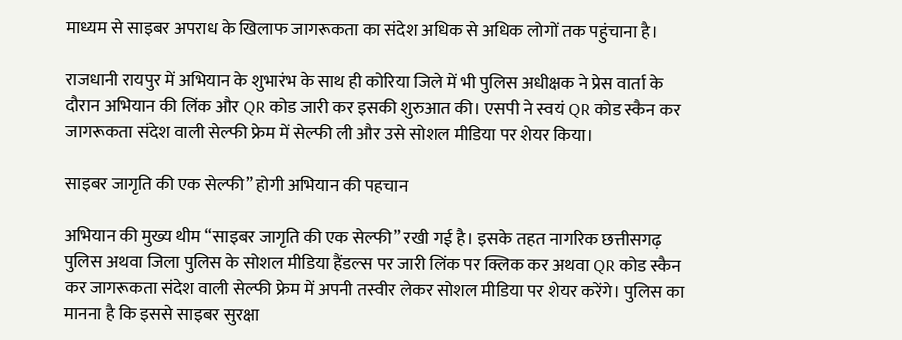माध्यम से साइबर अपराध के खिलाफ जागरूकता का संदेश अधिक से अधिक लोगों तक पहुंचाना है।

राजधानी रायपुर में अभियान के शुभारंभ के साथ ही कोरिया जिले में भी पुलिस अधीक्षक ने प्रेस वार्ता के दौरान अभियान की लिंक और QR कोड जारी कर इसकी शुरुआत की। एसपी ने स्वयं QR कोड स्कैन कर जागरूकता संदेश वाली सेल्फी फ्रेम में सेल्फी ली और उसे सोशल मीडिया पर शेयर किया।

साइबर जागृति की एक सेल्फी” होगी अभियान की पहचान

अभियान की मुख्य थीम “साइबर जागृति की एक सेल्फी” रखी गई है। इसके तहत नागरिक छत्तीसगढ़ पुलिस अथवा जिला पुलिस के सोशल मीडिया हैंडल्स पर जारी लिंक पर क्लिक कर अथवा QR कोड स्कैन कर जागरूकता संदेश वाली सेल्फी फ्रेम में अपनी तस्वीर लेकर सोशल मीडिया पर शेयर करेंगे। पुलिस का मानना है कि इससे साइबर सुरक्षा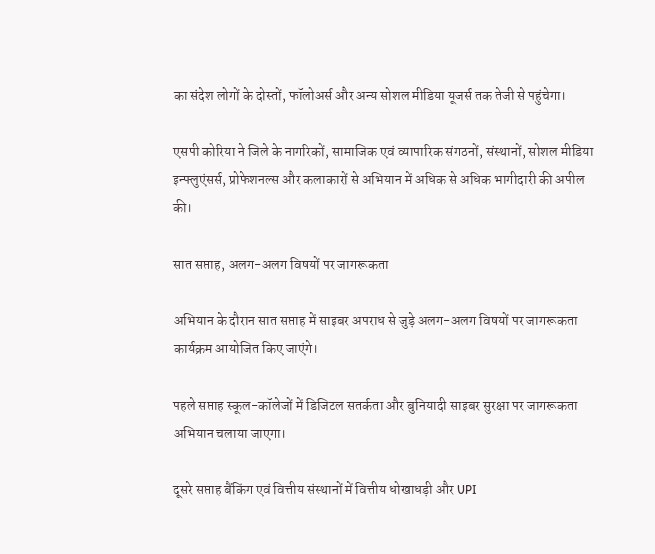का संदेश लोगों के दोस्तों, फॉलोअर्स और अन्य सोशल मीडिया यूजर्स तक तेजी से पहुंचेगा।

एसपी कोरिया ने जिले के नागरिकों, सामाजिक एवं व्यापारिक संगठनों, संस्थानों, सोशल मीडिया इन्फ्लुएंसर्स, प्रोफेशनल्स और कलाकारों से अभियान में अधिक से अधिक भागीदारी की अपील की।

सात सप्ताह, अलग-अलग विषयों पर जागरूकता

अभियान के दौरान सात सप्ताह में साइबर अपराध से जुड़े अलग-अलग विषयों पर जागरूकता कार्यक्रम आयोजित किए जाएंगे।

पहले सप्ताह स्कूल-कॉलेजों में डिजिटल सतर्कता और बुनियादी साइबर सुरक्षा पर जागरूकता अभियान चलाया जाएगा।

दूसरे सप्ताह बैंकिंग एवं वित्तीय संस्थानों में वित्तीय धोखाधड़ी और UPI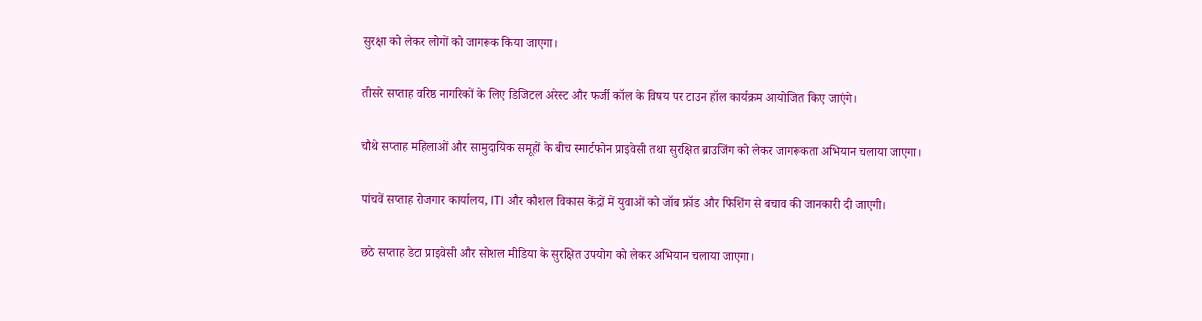सुरक्षा को लेकर लोगों को जागरूक किया जाएगा।

तीसरे सप्ताह वरिष्ठ नागरिकों के लिए डिजिटल अरेस्ट और फर्जी कॉल के विषय पर टाउन हॉल कार्यक्रम आयोजित किए जाएंगे।

चौथे सप्ताह महिलाओं और सामुदायिक समूहों के बीच स्मार्टफोन प्राइवेसी तथा सुरक्षित ब्राउजिंग को लेकर जागरूकता अभियान चलाया जाएगा।

पांचवें सप्ताह रोजगार कार्यालय, ITI और कौशल विकास केंद्रों में युवाओं को जॉब फ्रॉड और फिशिंग से बचाव की जानकारी दी जाएगी।

छठे सप्ताह डेटा प्राइवेसी और सोशल मीडिया के सुरक्षित उपयोग को लेकर अभियान चलाया जाएगा।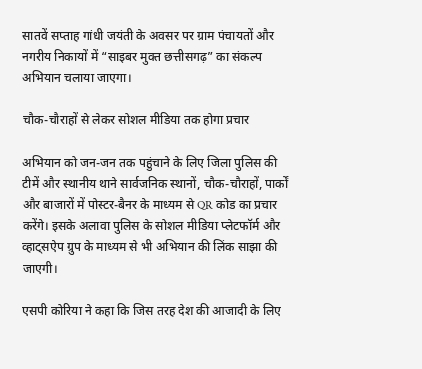सातवें सप्ताह गांधी जयंती के अवसर पर ग्राम पंचायतों और नगरीय निकायों में “साइबर मुक्त छत्तीसगढ़” का संकल्प अभियान चलाया जाएगा।

चौक-चौराहों से लेकर सोशल मीडिया तक होगा प्रचार

अभियान को जन-जन तक पहुंचाने के लिए जिला पुलिस की टीमें और स्थानीय थाने सार्वजनिक स्थानों, चौक-चौराहों, पार्कों और बाजारों में पोस्टर-बैनर के माध्यम से QR कोड का प्रचार करेंगे। इसके अलावा पुलिस के सोशल मीडिया प्लेटफॉर्म और व्हाट्सऐप ग्रुप के माध्यम से भी अभियान की लिंक साझा की जाएगी।

एसपी कोरिया ने कहा कि जिस तरह देश की आजादी के लिए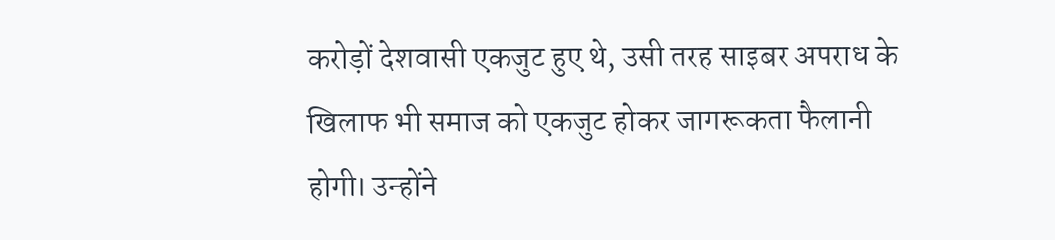करोड़ों देशवासी एकजुट हुए थे, उसी तरह साइबर अपराध के खिलाफ भी समाज को एकजुट होकर जागरूकता फैलानी होगी। उन्होंने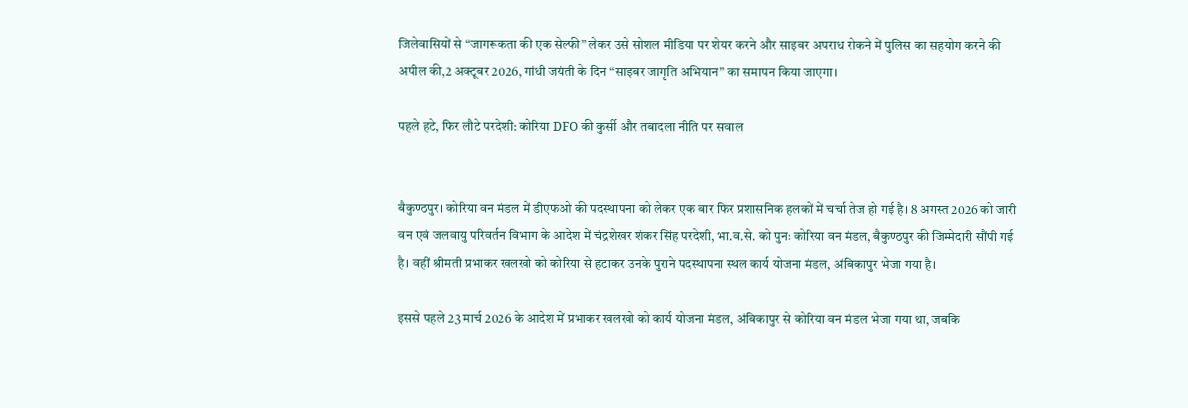जिलेवासियों से “जागरूकता की एक सेल्फी” लेकर उसे सोशल मीडिया पर शेयर करने और साइबर अपराध रोकने में पुलिस का सहयोग करने की अपील की,2 अक्टूबर 2026, गांधी जयंती के दिन “साइबर जागृति अभियान” का समापन किया जाएगा।

पहले हटे, फिर लौटे परदेशी: कोरिया DFO की कुर्सी और तबादला नीति पर सवाल


बैकुण्ठपुर। कोरिया वन मंडल में डीएफओ की पदस्थापना को लेकर एक बार फिर प्रशासनिक हलकों में चर्चा तेज हो गई है। 8 अगस्त 2026 को जारी वन एवं जलवायु परिवर्तन विभाग के आदेश में चंद्रशेखर शंकर सिंह परदेशी, भा.व.से. को पुनः कोरिया वन मंडल, बैकुण्ठपुर की जिम्मेदारी सौंपी गई है। वहीं श्रीमती प्रभाकर खलखो को कोरिया से हटाकर उनके पुराने पदस्थापना स्थल कार्य योजना मंडल, अंबिकापुर भेजा गया है।

इससे पहले 23 मार्च 2026 के आदेश में प्रभाकर खलखो को कार्य योजना मंडल, अंबिकापुर से कोरिया वन मंडल भेजा गया था, जबकि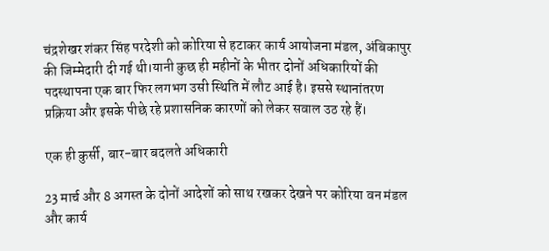चंद्रशेखर शंकर सिंह परदेशी को कोरिया से हटाकर कार्य आयोजना मंडल, अंबिकापुर की जिम्मेदारी दी गई थी।यानी कुछ ही महीनों के भीतर दोनों अधिकारियों की पदस्थापना एक बार फिर लगभग उसी स्थिति में लौट आई है। इससे स्थानांतरण प्रक्रिया और इसके पीछे रहे प्रशासनिक कारणों को लेकर सवाल उठ रहे हैं।

एक ही कुर्सी, बार-बार बदलते अधिकारी

23 मार्च और 8 अगस्त के दोनों आदेशों को साथ रखकर देखने पर कोरिया वन मंडल और कार्य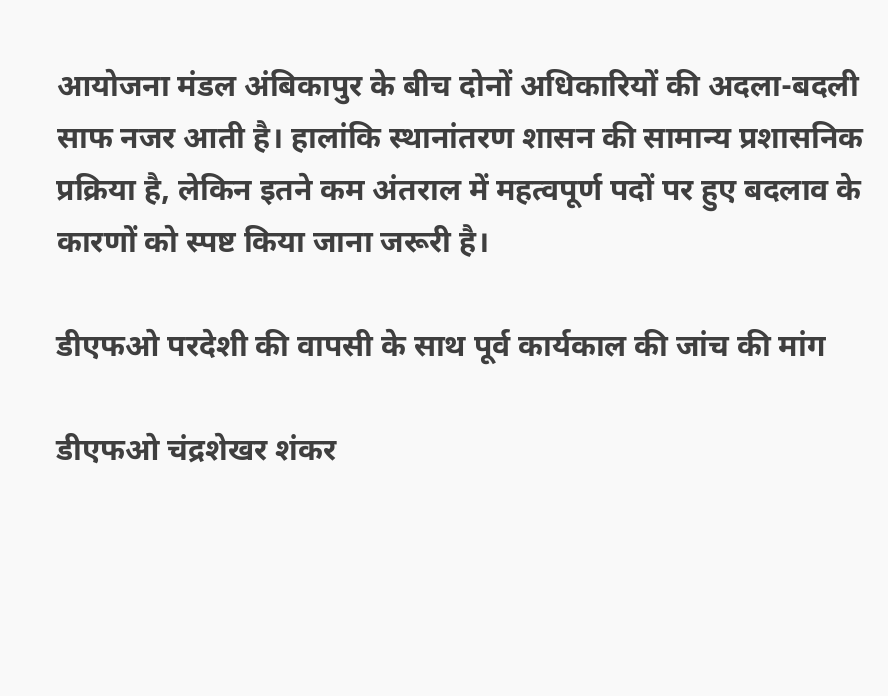आयोजना मंडल अंबिकापुर के बीच दोनों अधिकारियों की अदला-बदली साफ नजर आती है। हालांकि स्थानांतरण शासन की सामान्य प्रशासनिक प्रक्रिया है, लेकिन इतने कम अंतराल में महत्वपूर्ण पदों पर हुए बदलाव के कारणों को स्पष्ट किया जाना जरूरी है।

डीएफओ परदेशी की वापसी के साथ पूर्व कार्यकाल की जांच की मांग

डीएफओ चंद्रशेखर शंकर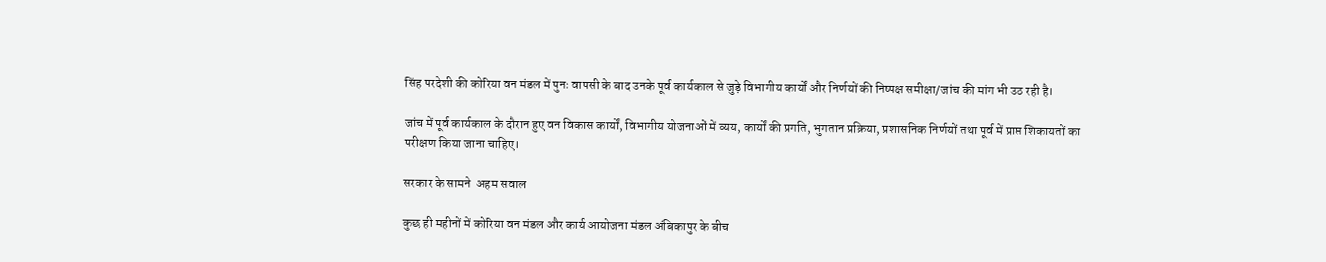सिंह परदेशी की कोरिया वन मंडल में पुनः वापसी के बाद उनके पूर्व कार्यकाल से जुड़े विभागीय कार्यों और निर्णयों की निष्पक्ष समीक्षा/जांच की मांग भी उठ रही है।

जांच में पूर्व कार्यकाल के दौरान हुए वन विकास कार्यों, विभागीय योजनाओं में व्यय, कार्यों की प्रगति, भुगतान प्रक्रिया, प्रशासनिक निर्णयों तथा पूर्व में प्राप्त शिकायतों का परीक्षण किया जाना चाहिए।

सरकार के सामने  अहम सवाल

कुछ ही महीनों में कोरिया वन मंडल और कार्य आयोजना मंडल अंबिकापुर के बीच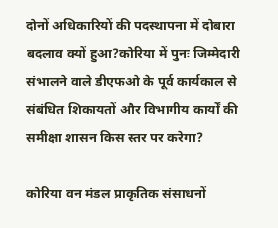दोनों अधिकारियों की पदस्थापना में दोबारा बदलाव क्यों हुआ?कोरिया में पुनः जिम्मेदारी संभालने वाले डीएफओ के पूर्व कार्यकाल से संबंधित शिकायतों और विभागीय कार्यों की समीक्षा शासन किस स्तर पर करेगा?

कोरिया वन मंडल प्राकृतिक संसाधनों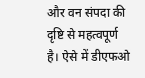और वन संपदा की दृष्टि से महत्वपूर्ण है। ऐसे में डीएफओ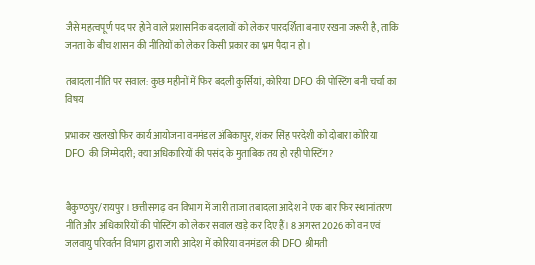जैसे महत्वपूर्ण पद पर होने वाले प्रशासनिक बदलावों को लेकर पारदर्शिता बनाए रखना जरूरी है, ताकि जनता के बीच शासन की नीतियों को लेकर किसी प्रकार का भ्रम पैदा न हो।

तबादला नीति पर सवाल: कुछ महीनों में फिर बदली कुर्सियां, कोरिया DFO की पोस्टिंग बनी चर्चा का विषय

प्रभाकर खलखो फिर कार्य आयोजना वनमंडल अंबिकापुर, शंकर सिंह परदेशी को दोबारा कोरिया DFO की जिम्मेदारी; क्या अधिकारियों की पसंद के मुताबिक तय हो रही पोस्टिंग?


बैकुण्ठपुर/रायपुर। छत्तीसगढ़ वन विभाग में जारी ताजा तबादला आदेश ने एक बार फिर स्थानांतरण नीति और अधिकारियों की पोस्टिंग को लेकर सवाल खड़े कर दिए हैं। 8 अगस्त 2026 को वन एवं जलवायु परिवर्तन विभाग द्वारा जारी आदेश में कोरिया वनमंडल की DFO श्रीमती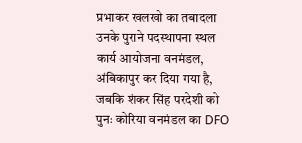प्रभाकर खलखो का तबादला उनके पुराने पदस्थापना स्थल कार्य आयोजना वनमंडल, अंबिकापुर कर दिया गया है, जबकि शंकर सिंह परदेशी को पुनः कोरिया वनमंडल का DFO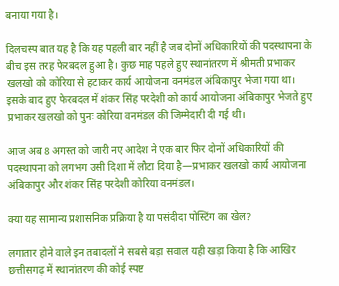बनाया गया है।

दिलचस्प बात यह है कि यह पहली बार नहीं है जब दोनों अधिकारियों की पदस्थापना के बीच इस तरह फेरबदल हुआ है। कुछ माह पहले हुए स्थानांतरण में श्रीमती प्रभाकर खलखो को कोरिया से हटाकर कार्य आयोजना वनमंडल अंबिकापुर भेजा गया था। इसके बाद हुए फेरबदल में शंकर सिंह परदेशी को कार्य आयोजना अंबिकापुर भेजते हुए प्रभाकर खलखो को पुनः कोरिया वनमंडल की जिम्मेदारी दी गई थी।

आज अब 8 अगस्त को जारी नए आदेश ने एक बार फिर दोनों अधिकारियों की पदस्थापना को लगभग उसी दिशा में लौटा दिया है—प्रभाकर खलखो कार्य आयोजना अंबिकापुर और शंकर सिंह परदेशी कोरिया वनमंडल।

क्या यह सामान्य प्रशासनिक प्रक्रिया है या पसंदीदा पोस्टिंग का खेल?

लगातार होने वाले इन तबादलों ने सबसे बड़ा सवाल यही खड़ा किया है कि आखिर छत्तीसगढ़ में स्थानांतरण की कोई स्पष्ट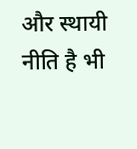और स्थायी नीति है भी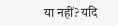या नहीं? यदि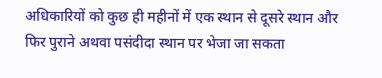अधिकारियों को कुछ ही महीनों में एक स्थान से दूसरे स्थान और फिर पुराने अथवा पसंदीदा स्थान पर भेजा जा सकता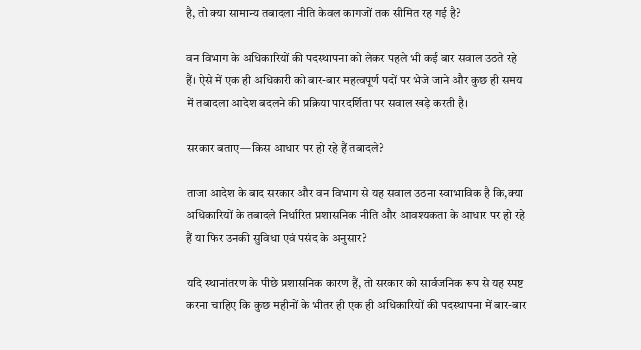है, तो क्या सामान्य तबादला नीति केवल कागजों तक सीमित रह गई है?

वन विभाग के अधिकारियों की पदस्थापना को लेकर पहले भी कई बार सवाल उठते रहे हैं। ऐसे में एक ही अधिकारी को बार-बार महत्वपूर्ण पदों पर भेजे जाने और कुछ ही समय में तबादला आदेश बदलने की प्रक्रिया पारदर्शिता पर सवाल खड़े करती है।

सरकार बताए—किस आधार पर हो रहे हैं तबादले?

ताजा आदेश के बाद सरकार और वन विभाग से यह सवाल उठना स्वाभाविक है कि,क्या अधिकारियों के तबादले निर्धारित प्रशासनिक नीति और आवश्यकता के आधार पर हो रहे हैं या फिर उनकी सुविधा एवं पसंद के अनुसार?

यदि स्थानांतरण के पीछे प्रशासनिक कारण हैं, तो सरकार को सार्वजनिक रूप से यह स्पष्ट करना चाहिए कि कुछ महीनों के भीतर ही एक ही अधिकारियों की पदस्थापना में बार-बार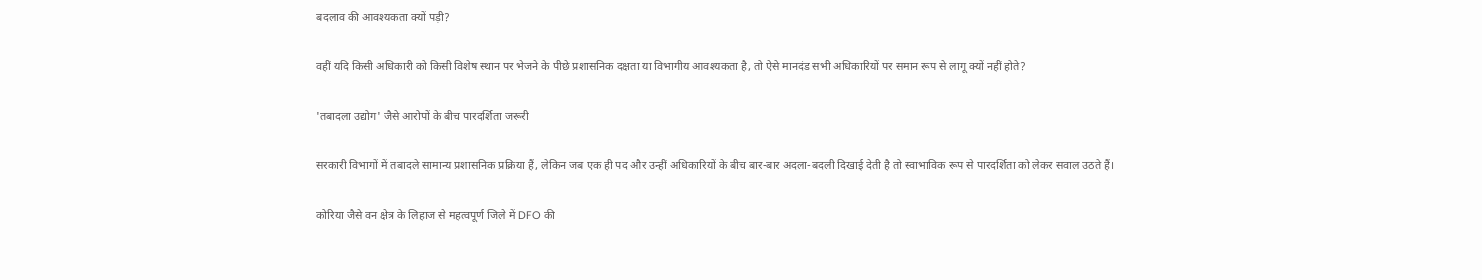बदलाव की आवश्यकता क्यों पड़ी?

वहीं यदि किसी अधिकारी को किसी विशेष स्थान पर भेजने के पीछे प्रशासनिक दक्षता या विभागीय आवश्यकता है, तो ऐसे मानदंड सभी अधिकारियों पर समान रूप से लागू क्यों नहीं होते?

'तबादला उद्योग' जैसे आरोपों के बीच पारदर्शिता जरूरी

सरकारी विभागों में तबादले सामान्य प्रशासनिक प्रक्रिया हैं, लेकिन जब एक ही पद और उन्हीं अधिकारियों के बीच बार-बार अदला-बदली दिखाई देती है तो स्वाभाविक रूप से पारदर्शिता को लेकर सवाल उठते हैं।

कोरिया जैसे वन क्षेत्र के लिहाज से महत्वपूर्ण जिले में DFO की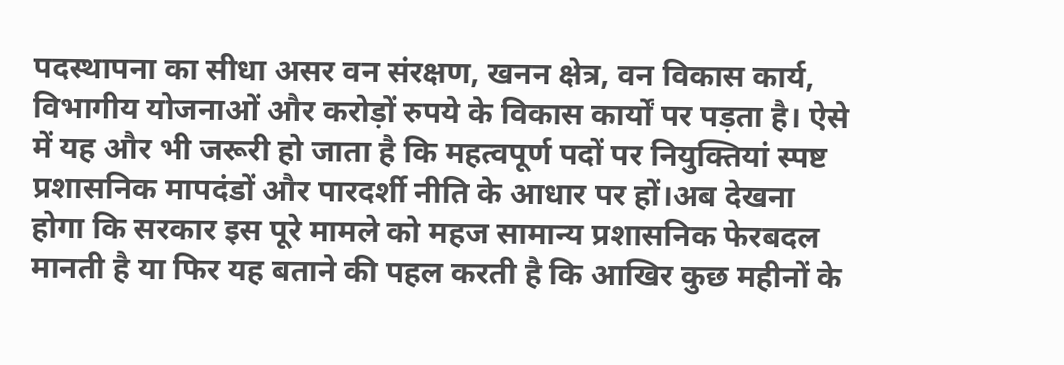पदस्थापना का सीधा असर वन संरक्षण, खनन क्षेत्र, वन विकास कार्य, विभागीय योजनाओं और करोड़ों रुपये के विकास कार्यों पर पड़ता है। ऐसे में यह और भी जरूरी हो जाता है कि महत्वपूर्ण पदों पर नियुक्तियां स्पष्ट प्रशासनिक मापदंडों और पारदर्शी नीति के आधार पर हों।अब देखना होगा कि सरकार इस पूरे मामले को महज सामान्य प्रशासनिक फेरबदल मानती है या फिर यह बताने की पहल करती है कि आखिर कुछ महीनों के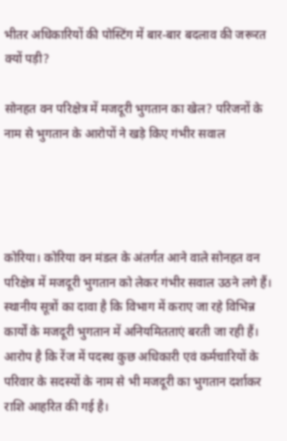भीतर अधिकारियों की पोस्टिंग में बार-बार बदलाव की जरूरत क्यों पड़ी?

सोनहत वन परिक्षेत्र में मजदूरी भुगतान का खेल? परिजनों के नाम से भुगतान के आरोपों ने खड़े किए गंभीर सवाल




कोरिया। कोरिया वन मंडल के अंतर्गत आने वाले सोनहत वन परिक्षेत्र में मजदूरी भुगतान को लेकर गंभीर सवाल उठने लगे हैं। स्थानीय सूत्रों का दावा है कि विभाग में कराए जा रहे विभिन्न कार्यों के मजदूरी भुगतान में अनियमितताएं बरती जा रही हैं। आरोप है कि रेंज में पदस्थ कुछ अधिकारी एवं कर्मचारियों के परिवार के सदस्यों के नाम से भी मजदूरी का भुगतान दर्शाकर राशि आहरित की गई है।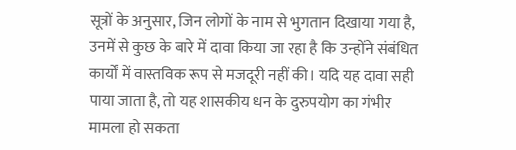सूत्रों के अनुसार, जिन लोगों के नाम से भुगतान दिखाया गया है, उनमें से कुछ के बारे में दावा किया जा रहा है कि उन्होंने संबंधित कार्यों में वास्तविक रूप से मजदूरी नहीं की। यदि यह दावा सही पाया जाता है, तो यह शासकीय धन के दुरुपयोग का गंभीर मामला हो सकता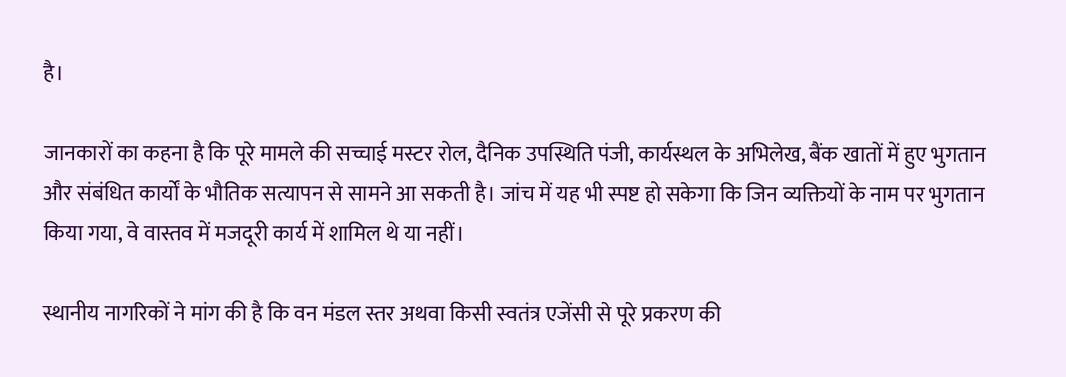है।

जानकारों का कहना है कि पूरे मामले की सच्चाई मस्टर रोल, दैनिक उपस्थिति पंजी, कार्यस्थल के अभिलेख, बैंक खातों में हुए भुगतान और संबंधित कार्यों के भौतिक सत्यापन से सामने आ सकती है। जांच में यह भी स्पष्ट हो सकेगा कि जिन व्यक्तियों के नाम पर भुगतान किया गया, वे वास्तव में मजदूरी कार्य में शामिल थे या नहीं।

स्थानीय नागरिकों ने मांग की है कि वन मंडल स्तर अथवा किसी स्वतंत्र एजेंसी से पूरे प्रकरण की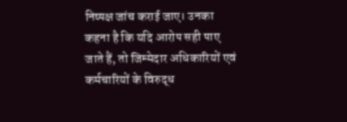निष्पक्ष जांच कराई जाए। उनका कहना है कि यदि आरोप सही पाए जाते हैं, तो जिम्मेदार अधिकारियों एवं कर्मचारियों के विरुद्ध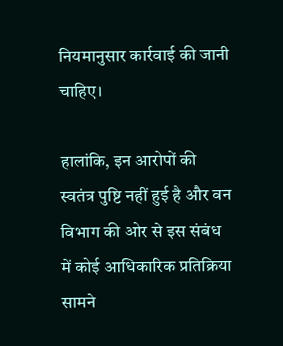नियमानुसार कार्रवाई की जानी चाहिए।

हालांकि, इन आरोपों की स्वतंत्र पुष्टि नहीं हुई है और वन विभाग की ओर से इस संबंध में कोई आधिकारिक प्रतिक्रिया सामने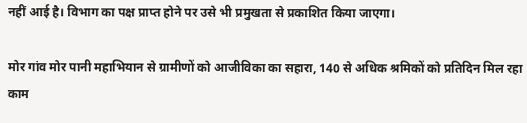नहीं आई है। विभाग का पक्ष प्राप्त होने पर उसे भी प्रमुखता से प्रकाशित किया जाएगा।

मोर गांव मोर पानी महाभियान से ग्रामीणों को आजीविका का सहारा, 140 से अधिक श्रमिकों को प्रतिदिन मिल रहा काम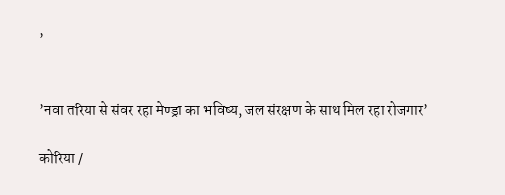’


’नवा तरिया से संवर रहा मेण्ड्रा का भविष्य, जल संरक्षण के साथ मिल रहा रोजगार’

कोरिया /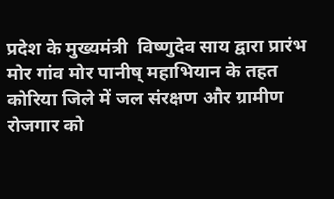प्रदेश के मुख्यमंत्री  विष्णुदेव साय द्वारा प्रारंभ मोर गांव मोर पानीष् महाभियान के तहत कोरिया जिले में जल संरक्षण और ग्रामीण रोजगार को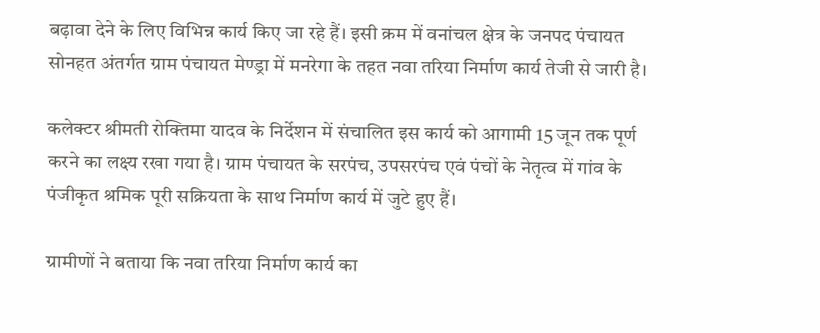बढ़ावा देने के लिए विभिन्न कार्य किए जा रहे हैं। इसी क्रम में वनांचल क्षेत्र के जनपद पंचायत सोनहत अंतर्गत ग्राम पंचायत मेण्ड्रा में मनरेगा के तहत नवा तरिया निर्माण कार्य तेजी से जारी है।

कलेक्टर श्रीमती रोक्तिमा यादव के निर्देशन में संचालित इस कार्य को आगामी 15 जून तक पूर्ण करने का लक्ष्य रखा गया है। ग्राम पंचायत के सरपंच, उपसरपंच एवं पंचों के नेतृत्व में गांव के पंजीकृत श्रमिक पूरी सक्रियता के साथ निर्माण कार्य में जुटे हुए हैं।

ग्रामीणों ने बताया कि नवा तरिया निर्माण कार्य का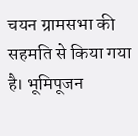चयन ग्रामसभा की सहमति से किया गया है। भूमिपूजन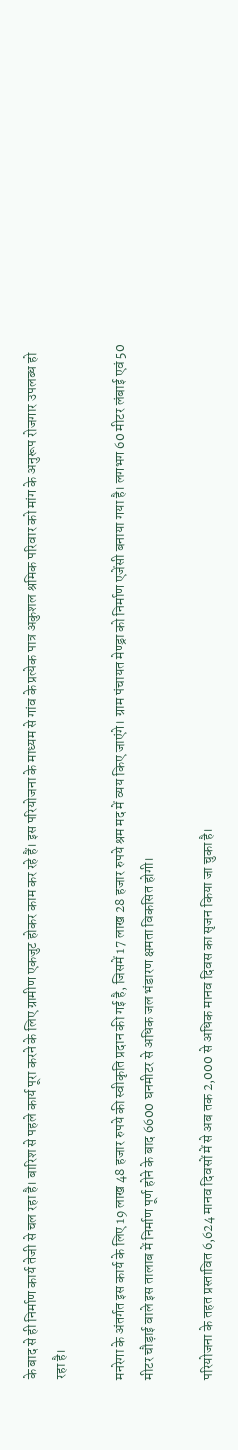के बाद से ही निर्माण कार्य तेजी से चल रहा है। बारिश से पहले कार्य पूरा करने के लिए ग्रामीण एकजुट होकर काम कर रहे हैं। इस परियोजना के माध्यम से गांव के प्रत्येक पात्र अकुशल श्रमिक परिवार को मांग के अनुरूप रोजगार उपलब्ध हो रहा है।

मनरेगा के अंतर्गत इस कार्य के लिए 19 लाख 48 हजार रुपये की स्वीकृति प्रदान की गई है, जिसमें 17 लाख 28 हजार रुपये श्रम मद में व्यय किए जाएंगे। ग्राम पंचायत मेण्ड्रा को निर्माण एजेंसी बनाया गया है। लगभग 60 मीटर लंबाई एवं 50 मीटर चौड़ाई वाले इस तालाब में निर्माण पूर्ण होने के बाद 6600 घनमीटर से अधिक जल भंडारण क्षमता विकसित होगी।

परियोजना के तहत प्रस्तावित 6,624 मानव दिवसों में से अब तक 2,000 से अधिक मानव दिवस का सृजन किया जा चुका है।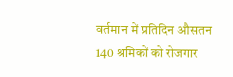वर्तमान में प्रतिदिन औसतन 140 श्रमिकों को रोजगार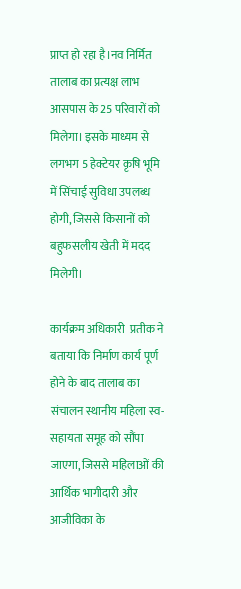प्राप्त हो रहा है।नव निर्मित तालाब का प्रत्यक्ष लाभ आसपास के 25 परिवारों को मिलेगा। इसके माध्यम से लगभग 5 हेक्टेयर कृषि भूमि में सिंचाई सुविधा उपलब्ध होगी, जिससे किसानों को बहुफसलीय खेती में मदद मिलेगी।

कार्यक्रम अधिकारी  प्रतीक ने बताया कि निर्माण कार्य पूर्ण होने के बाद तालाब का संचालन स्थानीय महिला स्व-सहायता समूह को सौंपा जाएगा, जिससे महिलाओं की आर्थिक भागीदारी और आजीविका के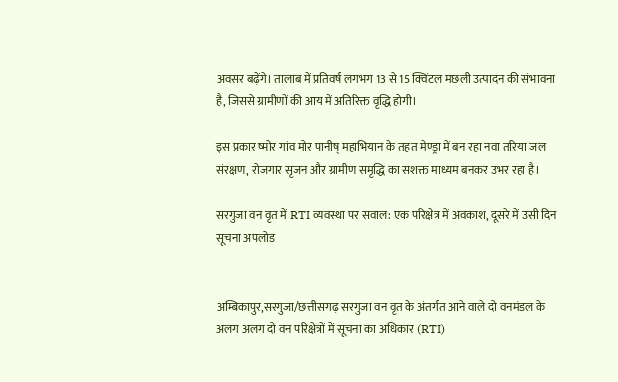अवसर बढ़ेंगे। तालाब में प्रतिवर्ष लगभग 13 से 15 क्विंटल मछली उत्पादन की संभावना है, जिससे ग्रामीणों की आय में अतिरिक्त वृद्धि होगी।

इस प्रकार ष्मोर गांव मोर पानीष् महाभियान के तहत मेण्ड्रा में बन रहा नवा तरिया जल संरक्षण, रोजगार सृजन और ग्रामीण समृद्धि का सशक्त माध्यम बनकर उभर रहा है।

सरगुजा वन वृत में RTI व्यवस्था पर सवाल: एक परिक्षेत्र में अवकाश, दूसरे में उसी दिन सूचना अपलोड


अम्बिकापुर,सरगुजा/छत्तीसगढ़ सरगुजा वन वृत के अंतर्गत आने वाले दो वनमंडल के अलग अलग दो वन परिक्षेत्रों में सूचना का अधिकार (RTI)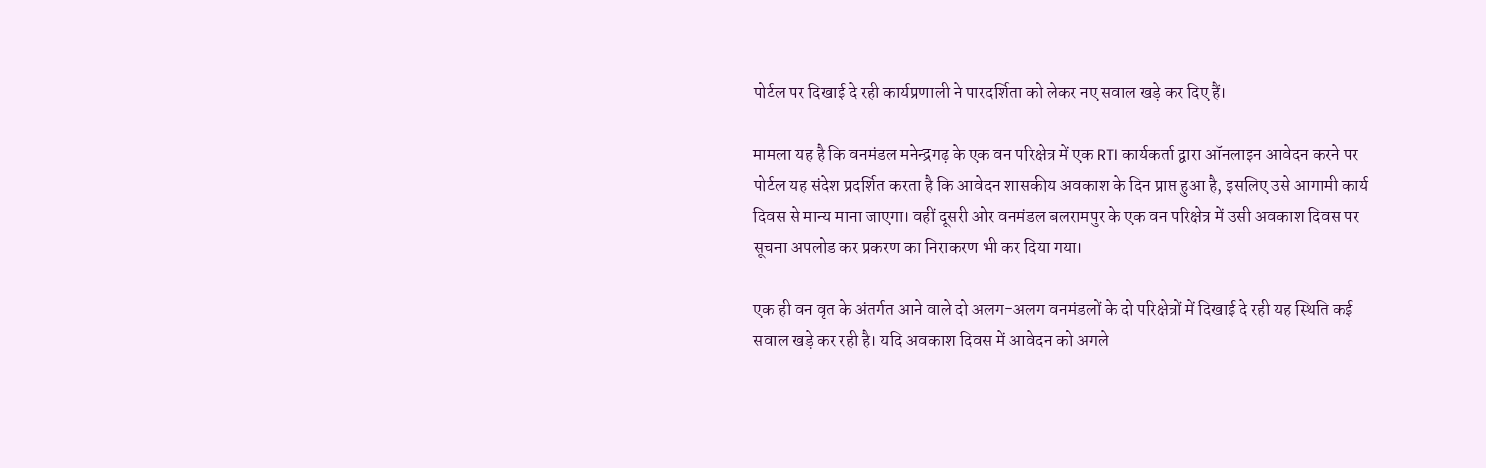पोर्टल पर दिखाई दे रही कार्यप्रणाली ने पारदर्शिता को लेकर नए सवाल खड़े कर दिए हैं।

मामला यह है कि वनमंडल मनेन्द्रगढ़ के एक वन परिक्षेत्र में एक RTI कार्यकर्ता द्वारा ऑनलाइन आवेदन करने पर पोर्टल यह संदेश प्रदर्शित करता है कि आवेदन शासकीय अवकाश के दिन प्राप्त हुआ है, इसलिए उसे आगामी कार्य दिवस से मान्य माना जाएगा। वहीं दूसरी ओर वनमंडल बलरामपुर के एक वन परिक्षेत्र में उसी अवकाश दिवस पर सूचना अपलोड कर प्रकरण का निराकरण भी कर दिया गया।

एक ही वन वृत के अंतर्गत आने वाले दो अलग-अलग वनमंडलों के दो परिक्षेत्रों में दिखाई दे रही यह स्थिति कई सवाल खड़े कर रही है। यदि अवकाश दिवस में आवेदन को अगले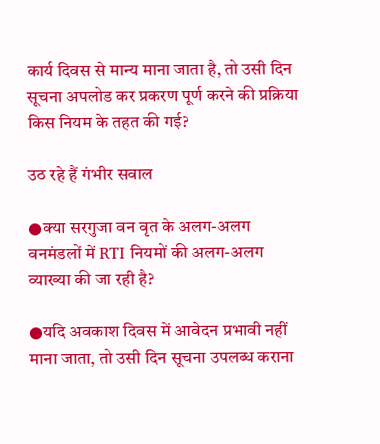कार्य दिवस से मान्य माना जाता है, तो उसी दिन सूचना अपलोड कर प्रकरण पूर्ण करने की प्रक्रिया किस नियम के तहत की गई?

उठ रहे हैं गंभीर सवाल

●क्या सरगुजा वन वृत के अलग-अलग वनमंडलों में RTI नियमों की अलग-अलग व्याख्या की जा रही है?

●यदि अवकाश दिवस में आवेदन प्रभावी नहीं माना जाता, तो उसी दिन सूचना उपलब्ध कराना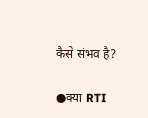कैसे संभव है?

●क्या RTI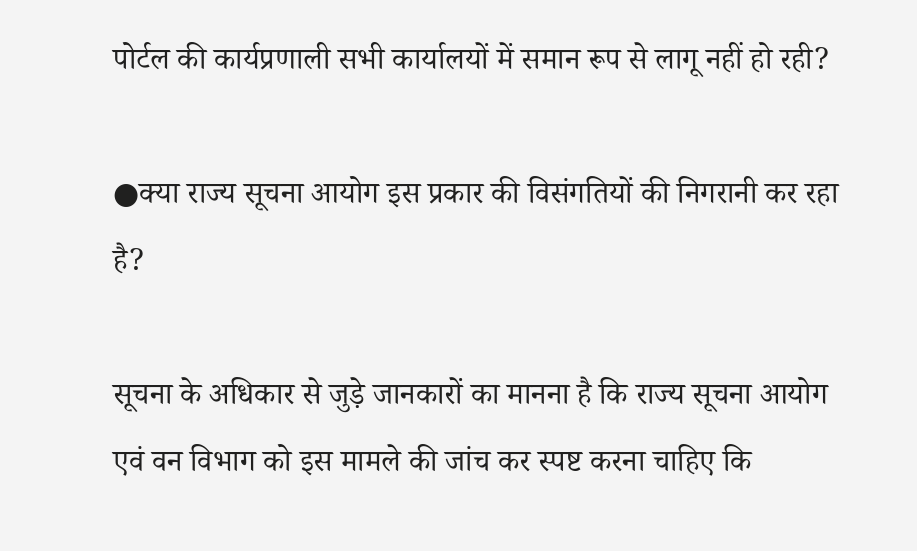पोर्टल की कार्यप्रणाली सभी कार्यालयों में समान रूप से लागू नहीं हो रही?

●क्या राज्य सूचना आयोग इस प्रकार की विसंगतियों की निगरानी कर रहा है?

सूचना के अधिकार से जुड़े जानकारों का मानना है कि राज्य सूचना आयोग एवं वन विभाग को इस मामले की जांच कर स्पष्ट करना चाहिए कि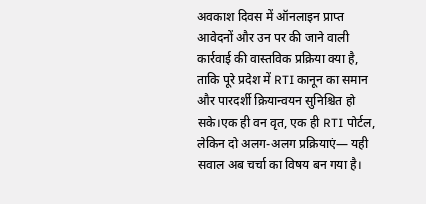अवकाश दिवस में ऑनलाइन प्राप्त आवेदनों और उन पर की जाने वाली कार्रवाई की वास्तविक प्रक्रिया क्या है, ताकि पूरे प्रदेश में RTI कानून का समान और पारदर्शी क्रियान्वयन सुनिश्चित हो सके।एक ही वन वृत, एक ही RTI पोर्टल, लेकिन दो अलग-अलग प्रक्रियाएं— यही सवाल अब चर्चा का विषय बन गया है।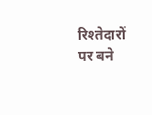रिश्तेदारों पर बने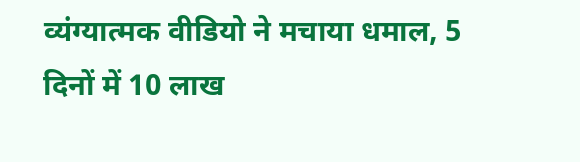व्यंग्यात्मक वीडियो ने मचाया धमाल, 5 दिनों में 10 लाख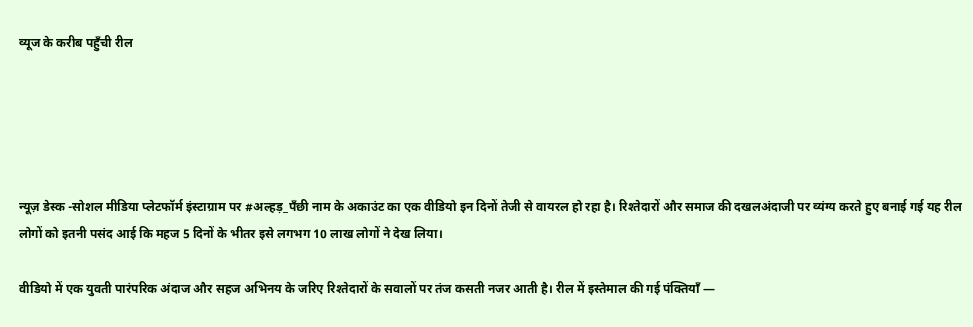व्यूज के करीब पहुँची रील





न्यूज़ डेस्क -सोशल मीडिया प्लेटफॉर्म इंस्टाग्राम पर #अल्हड़_पँछी नाम के अकाउंट का एक वीडियो इन दिनों तेजी से वायरल हो रहा है। रिश्तेदारों और समाज की दखलअंदाजी पर व्यंग्य करते हुए बनाई गई यह रील लोगों को इतनी पसंद आई कि महज 5 दिनों के भीतर इसे लगभग 10 लाख लोगों ने देख लिया।

वीडियो में एक युवती पारंपरिक अंदाज और सहज अभिनय के जरिए रिश्तेदारों के सवालों पर तंज कसती नजर आती है। रील में इस्तेमाल की गई पंक्तियाँ —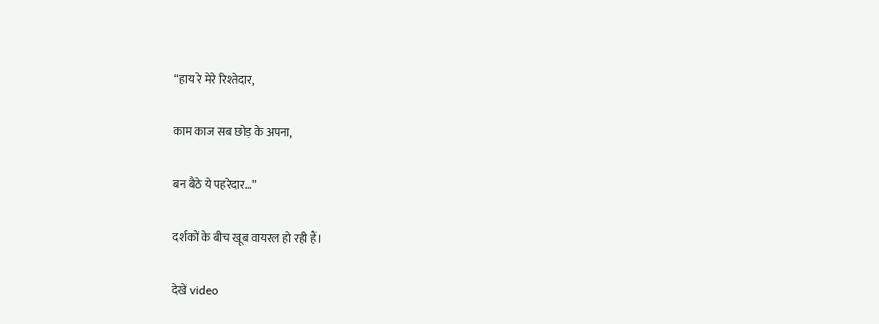“हाय रे मेरे रिश्तेदार,

काम काज सब छोड़ के अपना,

बन बैठे ये पहरेदार…”

दर्शकों के बीच खूब वायरल हो रही हैं।

देखें video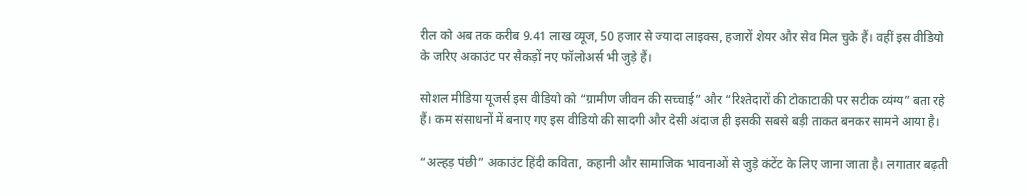रील को अब तक करीब 9.41 लाख व्यूज, 50 हजार से ज्यादा लाइक्स, हजारों शेयर और सेव मिल चुके हैं। वहीं इस वीडियो के जरिए अकाउंट पर सैकड़ों नए फॉलोअर्स भी जुड़े हैं।

सोशल मीडिया यूजर्स इस वीडियो को “ग्रामीण जीवन की सच्चाई” और “रिश्तेदारों की टोकाटाकी पर सटीक व्यंग्य” बता रहे हैं। कम संसाधनों में बनाए गए इस वीडियो की सादगी और देसी अंदाज ही इसकी सबसे बड़ी ताकत बनकर सामने आया है।

“अल्हड़ पंछी” अकाउंट हिंदी कविता, कहानी और सामाजिक भावनाओं से जुड़े कंटेंट के लिए जाना जाता है। लगातार बढ़ती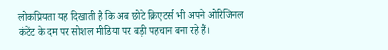लोकप्रियता यह दिखाती है कि अब छोटे क्रिएटर्स भी अपने ओरिजिनल कंटेंट के दम पर सोशल मीडिया पर बड़ी पहचान बना रहे हैं।